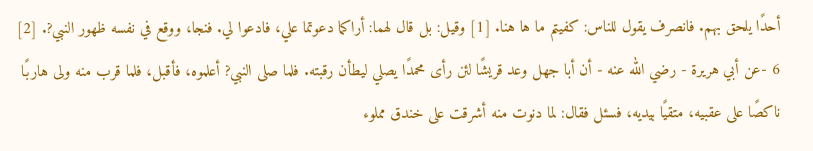أحدًا يلحق بهم. فانصرف يقول للناس: كفيتم ما ها هنا. [1] وقيل: بل قال لهما: أراكما دعوتما علي، فادعوا لي. فنجا، ووقع في نفسه ظهور النبي?. [2]
6 -عن أبي هريرة - رضي الله عنه - أن أبا جهل وعد قريشًا لئن رأى محمدًا يصلي ليطأن رقبته. فلما صلى النبي? أعلموه، فأقبل، فلما قرب منه ولى هاربًا ناكصًا على عقبيه، متقيًا بيديه، فسئل فقال: لما دنوت منه أشرقت على خندق مملوء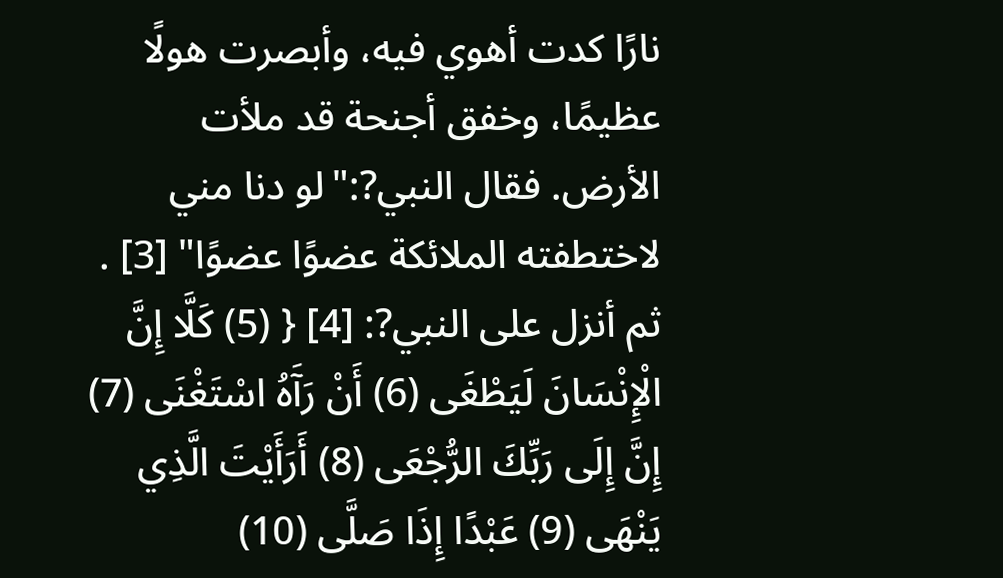نارًا كدت أهوي فيه، وأبصرت هولًا عظيمًا، وخفق أجنحة قد ملأت الأرض. فقال النبي?:"لو دنا مني لاختطفته الملائكة عضوًا عضوًا" [3] . ثم أنزل على النبي?: [4] { (5) كَلَّا إِنَّ الْإِنْسَانَ لَيَطْغَى (6) أَنْ رَآَهُ اسْتَغْنَى (7) إِنَّ إِلَى رَبِّكَ الرُّجْعَى (8) أَرَأَيْتَ الَّذِي يَنْهَى (9) عَبْدًا إِذَا صَلَّى (10)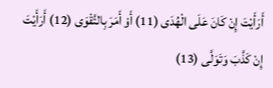أَرَأَيْتَ إِنْ كَانَ عَلَى الْهُدَى (11) أَوْ أَمَرَ بِالتَّقْوَى (12) أَرَأَيْتَ إِنْ كَذَّبَ وَتَوَلَّى (13)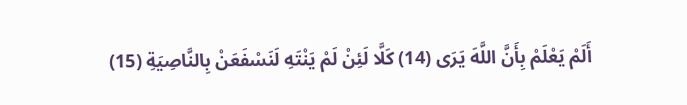أَلَمْ يَعْلَمْ بِأَنَّ اللَّهَ يَرَى (14) كَلَّا لَئِنْ لَمْ يَنْتَهِ لَنَسْفَعَنْ بِالنَّاصِيَةِ (15)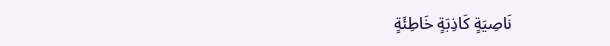نَاصِيَةٍ كَاذِبَةٍ خَاطِئَةٍ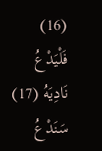(16) فَلْيَدْعُ نَادِيَهُ (17) سَنَدْعُ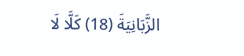الزَّبَانِيَةَ (18) كَلَّا لَا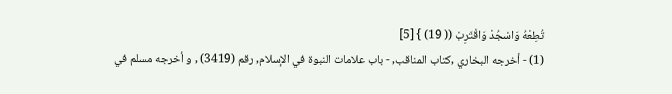تُطِعْهُ وَاسْجُدْ وَاقْتَرِبْ (( 19) } [5]
(1) - أخرجه البخاري ,كتاب المناقب, - باب علامات النبوة في الإسلام, رقم (3419) , و أخرجه مسلم في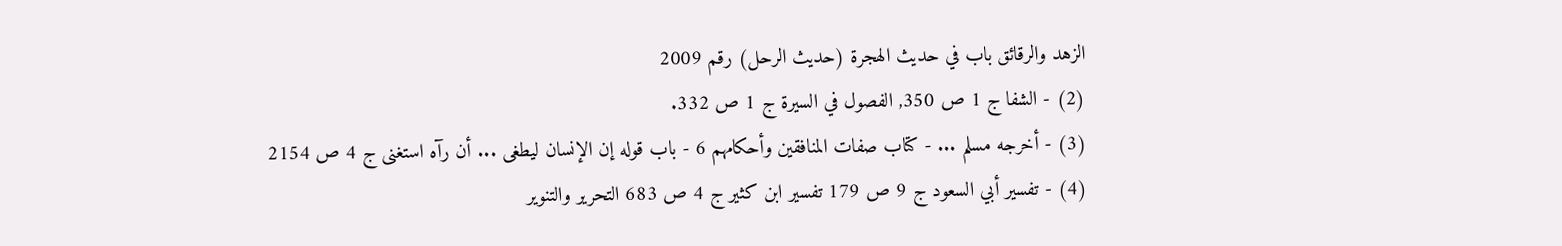الزهد والرقائق باب في حديث الهجرة (حديث الرحل) رقم 2009
(2) - الشفا ج 1 ص 350, الفصول في السيرة ج 1 ص 332.
(3) - أخرجه مسلم ... - كتاب صفات المنافقين وأحكامهم 6 - باب قوله إن الإنسان ليطغى ... أن رآه استغنى ج 4 ص 2154
(4) - تفسير أبي السعود ج 9 ص 179 تفسير ابن كثير ج 4 ص 683 التحرير والتنوير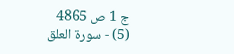ج 1 ص 4865
(5) - سورة العلق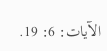الآيات: 6: 19.